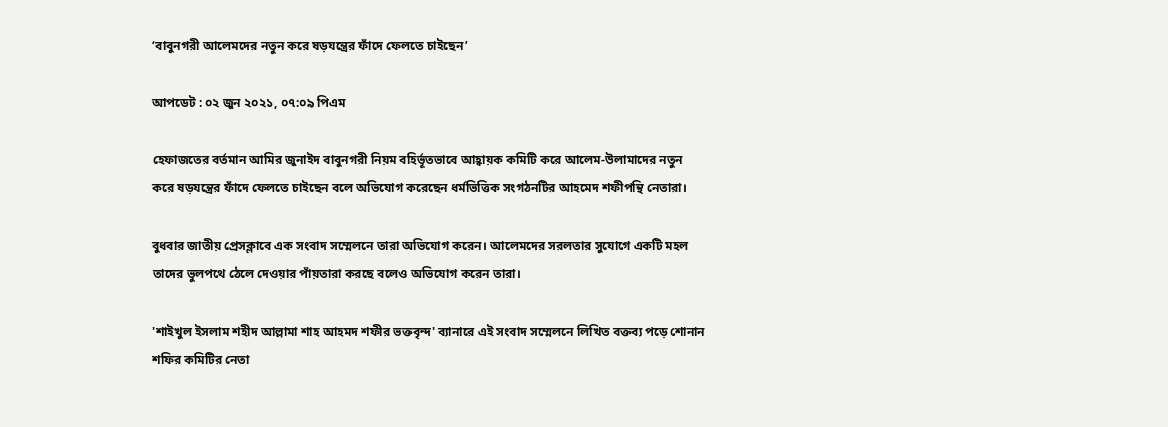‘বাবুনগরী আলেমদের নতুন করে ষড়যন্ত্রের ফাঁদে ফেলতে চাইছেন’

আপডেট : ০২ জুন ২০২১, ০৭:০৯ পিএম

হেফাজতের বর্তমান আমির জুনাইদ বাবুনগরী নিয়ম বহির্ভূতভাবে আহ্বায়ক কমিটি করে আলেম-উলামাদের নতুন করে ষড়যন্ত্রের ফাঁদে ফেলতে চাইছেন বলে অভিযোগ করেছেন ধর্মভিত্তিক সংগঠনটির আহমেদ শফীপন্থি নেতারা।

বুধবার জাতীয় প্রেসক্লাবে এক সংবাদ সম্মেলনে তারা অভিযোগ করেন। আলেমদের সরলতার সুযোগে একটি মহল তাদের ভুলপথে ঠেলে দেওয়ার পাঁয়তারা করছে বলেও অভিযোগ করেন তারা।

'শাইখুল ইসলাম শহীদ আল্লামা শাহ আহমদ শফীর ভক্তবৃন্দ' ব্যানারে এই সংবাদ সম্মেলনে লিখিত বক্তব্য পড়ে শোনান শফির কমিটির নেতা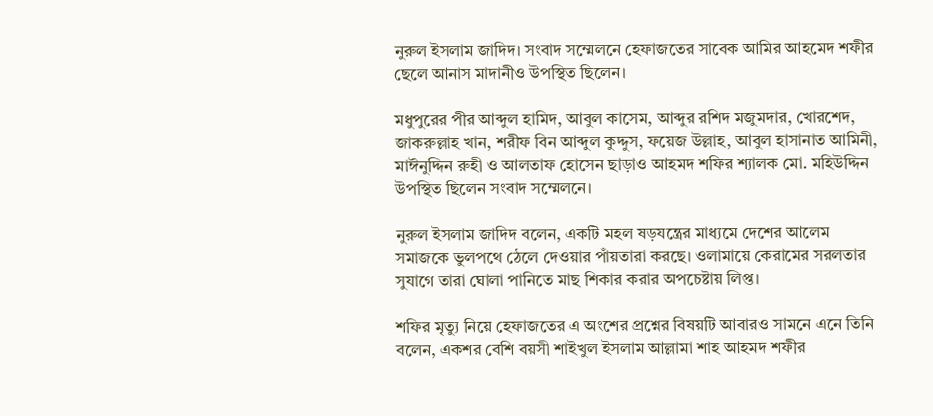নুরুল ইসলাম জাদিদ। সংবাদ সম্মেলনে হেফাজতের সাবেক আমির আহমেদ শফীর ছেলে আনাস মাদানীও উপস্থিত ছিলেন।

মধুপুরের পীর আব্দুল হামিদ, আবুল কাসেম, আব্দুর রশিদ মজুমদার, খোরশেদ, জাকরুল্লাহ খান, শরীফ বিন আব্দুল কুদ্দুস, ফয়েজ উল্লাহ, আবুল হাসানাত আমিনী, মাঈনুদ্দিন রুহী ও আলতাফ হোসেন ছাড়াও আহমদ শফির শ্যালক মো. মহিউদ্দিন উপস্থিত ছিলেন সংবাদ সম্মেলনে।

নুরুল ইসলাম জাদিদ বলেন, একটি মহল ষড়যন্ত্রের মাধ্যমে দেশের আলেম সমাজকে ভুলপথে ঠেলে দেওয়ার পাঁয়তারা করছে। ওলামায়ে কেরামের সরলতার সুযাগে তারা ঘোলা পানিতে মাছ শিকার করার অপচেষ্টায় লিপ্ত।

শফির মৃত্যু নিয়ে হেফাজতের এ অংশের প্রশ্নের বিষয়টি আবারও সামনে এনে তিনি বলেন, একশর বেশি বয়সী শাইখুল ইসলাম আল্লামা শাহ আহমদ শফীর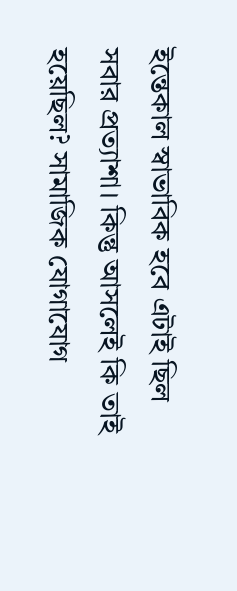ইন্তেকাল স্বাভাবিক হবে এটাই ছিল সবার প্রত্যাশা। কিন্তু আসলেই কি তাই হয়েছিল? সামাজিক যোগাযোগ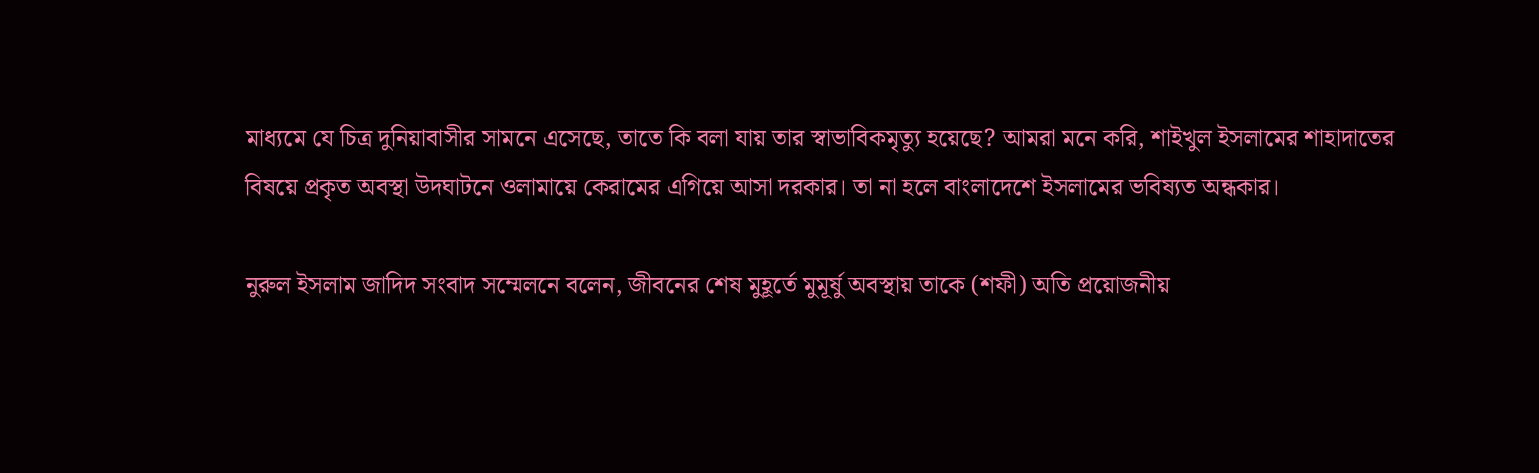মাধ্যমে যে চিত্র দুনিয়াবাসীর সামনে এসেছে, তাতে কি বলা যায় তার স্বাভাবিকমৃত্যু হয়েছে? আমরা মনে করি, শাইখুল ইসলামের শাহাদাতের বিষয়ে প্রকৃত অবস্থা উদঘাটনে ওলামায়ে কেরামের এগিয়ে আসা দরকার। তা না হলে বাংলাদেশে ইসলামের ভবিষ্যত অন্ধকার।

নুরুল ইসলাম জাদিদ সংবাদ সম্মেলনে বলেন, জীবনের শেষ মুহূর্তে মুমূর্ষু অবস্থায় তাকে (শফী) অতি প্রয়োজনীয়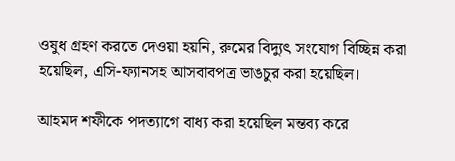ওষুধ গ্রহণ করতে দেওয়া হয়নি, রুমের বিদ্যুৎ সংযোগ বিচ্ছিন্ন করা হয়েছিল, এসি-ফ্যানসহ আসবাবপত্র ভাঙচুর করা হয়েছিল।

আহমদ শফীকে পদত্যাগে বাধ্য করা হয়েছিল মন্তব্য করে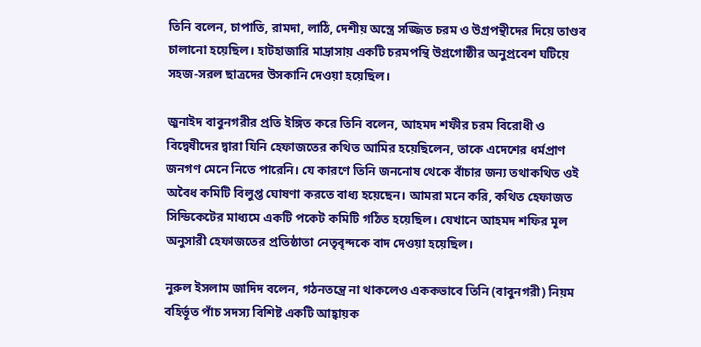তিনি বলেন, চাপাতি, রামদা, লাঠি, দেশীয় অস্ত্রে সজ্জিত চরম ও উগ্রপন্থীদের দিয়ে তাণ্ডব চালানো হয়েছিল। হাটহাজারি মাদ্রাসায় একটি চরমপন্থি উগ্রগোষ্ঠীর অনুপ্রবেশ ঘটিয়ে সহজ-সরল ছাত্রদের উসকানি দেওয়া হয়েছিল।

জুনাইদ বাবুনগরীর প্রতি ইঙ্গিত করে তিনি বলেন, আহমদ শফীর চরম বিরোধী ও বিদ্বেষীদের দ্বারা যিনি হেফাজতের কথিত আমির হয়েছিলেন, তাকে এদেশের ধর্মপ্রাণ জনগণ মেনে নিতে পারেনি। যে কারণে তিনি জননোষ থেকে বাঁচার জন্য তথাকথিত ওই অবৈধ কমিটি বিলুপ্ত ঘোষণা করতে বাধ্য হয়েছেন। আমরা মনে করি, কথিত হেফাজত সিন্ডিকেটের মাধ্যমে একটি পকেট কমিটি গঠিত হয়েছিল। যেখানে আহমদ শফির মূল অনুসারী হেফাজতের প্রতিষ্ঠাতা নেতৃবৃন্দকে বাদ দেওয়া হয়েছিল।

নুরুল ইসলাম জাদিদ বলেন, গঠনতন্ত্রে না থাকলেও এককভাবে তিনি (বাবুনগরী) নিয়ম বহির্ভূত পাঁচ সদস্য বিশিষ্ট একটি আহ্বায়ক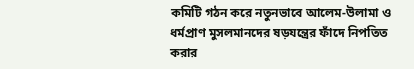কমিটি গঠন করে নতুনভাবে আলেম-উলামা ও ধর্মপ্রাণ মুসলমানদের ষড়যন্ত্রের ফাঁদে নিপতিত করার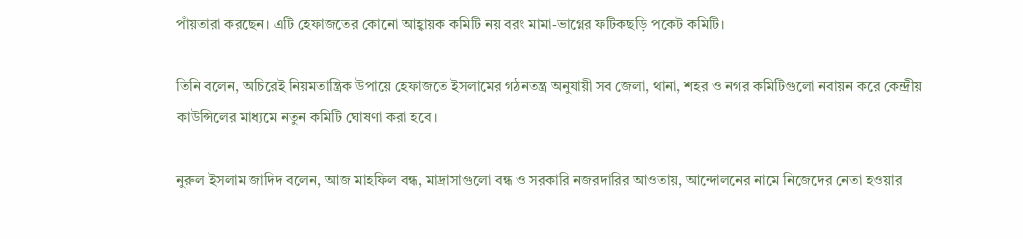পাঁয়তারা করছেন। এটি হেফাজতের কোনো আহ্বায়ক কমিটি নয় বরং মামা-ভাগ্নের ফটিকছড়ি পকেট কমিটি।

তিনি বলেন, অচিরেই নিয়মতান্ত্রিক উপায়ে হেফাজতে ইসলামের গঠনতন্ত্র অনুযায়ী সব জেলা, থানা, শহর ও নগর কমিটিগুলো নবায়ন করে কেন্দ্রীয় কাউন্সিলের মাধ্যমে নতুন কমিটি ঘোষণা করা হবে।

নুরুল ইসলাম জাদিদ বলেন, আজ মাহফিল বন্ধ, মাদ্রাসাগুলো বন্ধ ও সরকারি নজরদারির আওতায়, আন্দোলনের নামে নিজেদের নেতা হওয়ার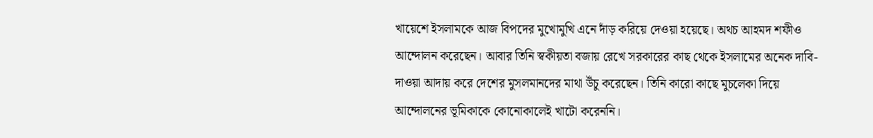খায়েশে ইসলামকে আজ বিপদের মুখোমুখি এনে দাঁড় করিয়ে দেওয়া হয়েছে। অথচ আহমদ শফীও আন্দোলন করেছেন। আবার তিনি স্বকীয়তা বজায় রেখে সরকারের কাছ থেকে ইসলামের অনেক দাবি-দাওয়া আদায় করে দেশের মুসলমানদের মাথা উঁচু করেছেন। তিনি কারো কাছে মুচলেকা দিয়ে আন্দোলনের ভূমিকাকে কোনোকালেই খাটো করেননি।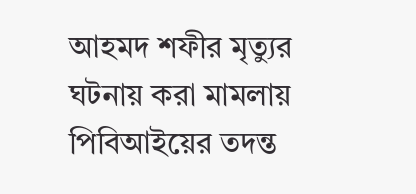আহমদ শফীর মৃত্যুর ঘটনায় করা মামলায় পিবিআইয়ের তদন্ত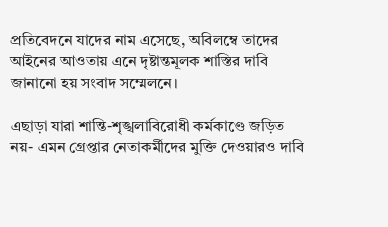প্রতিবেদনে যাদের নাম এসেছে, অবিলম্বে তাদের আইনের আওতায় এনে দৃষ্টান্তমূলক শাস্তির দাবি জানানো হয় সংবাদ সম্মেলনে।

এছাড়া যারা শান্তি-শৃঙ্খলাবিরোধী কর্মকাণ্ডে জড়িত নয়- এমন গ্রেপ্তার নেতাকর্মীদের মুক্তি দেওয়ারও দাবি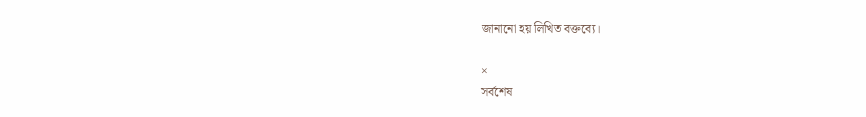জানানো হয় লিখিত বক্তব্যে।

×
সর্বশেষ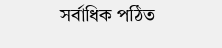সর্বাধিক পঠিত